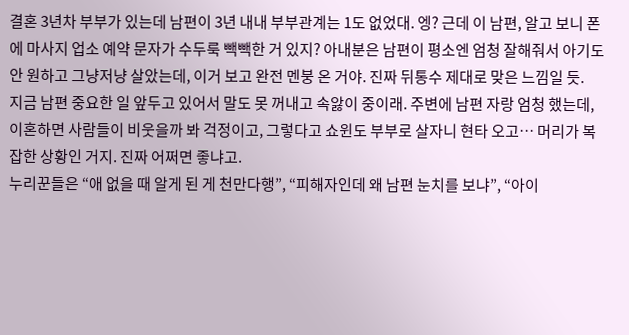결혼 3년차 부부가 있는데 남편이 3년 내내 부부관계는 1도 없었대. 엥? 근데 이 남편, 알고 보니 폰에 마사지 업소 예약 문자가 수두룩 빽빽한 거 있지? 아내분은 남편이 평소엔 엄청 잘해줘서 아기도 안 원하고 그냥저냥 살았는데, 이거 보고 완전 멘붕 온 거야. 진짜 뒤통수 제대로 맞은 느낌일 듯.
지금 남편 중요한 일 앞두고 있어서 말도 못 꺼내고 속앓이 중이래. 주변에 남편 자랑 엄청 했는데, 이혼하면 사람들이 비웃을까 봐 걱정이고, 그렇다고 쇼윈도 부부로 살자니 현타 오고… 머리가 복잡한 상황인 거지. 진짜 어쩌면 좋냐고.
누리꾼들은 “애 없을 때 알게 된 게 천만다행”, “피해자인데 왜 남편 눈치를 보냐”, “아이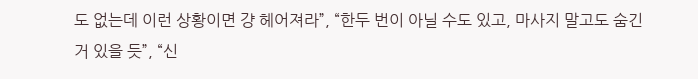도 없는데 이런 상황이면 걍 헤어져라”, “한두 번이 아닐 수도 있고, 마사지 말고도 숨긴 거 있을 듯”, “신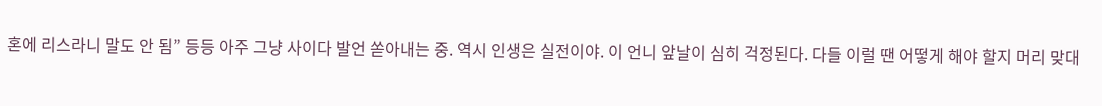혼에 리스라니 말도 안 됨” 등등 아주 그냥 사이다 발언 쏟아내는 중. 역시 인생은 실전이야. 이 언니 앞날이 심히 걱정된다. 다들 이럴 땐 어떻게 해야 할지 머리 맞대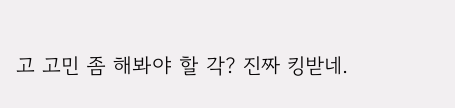고 고민 좀 해봐야 할 각? 진짜 킹받네.